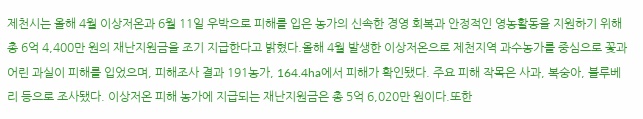제천시는 올해 4월 이상저온과 6월 11일 우박으로 피해를 입은 농가의 신속한 경영 회복과 안정적인 영농활동을 지원하기 위해 총 6억 4,400만 원의 재난지원금을 조기 지급한다고 밝혔다.올해 4월 발생한 이상저온으로 제천지역 과수농가를 중심으로 꽃과 어린 과실이 피해를 입었으며, 피해조사 결과 191농가, 164.4ha에서 피해가 확인됐다. 주요 피해 작목은 사과, 복숭아, 블루베리 등으로 조사됐다. 이상저온 피해 농가에 지급되는 재난지원금은 총 5억 6,020만 원이다.또한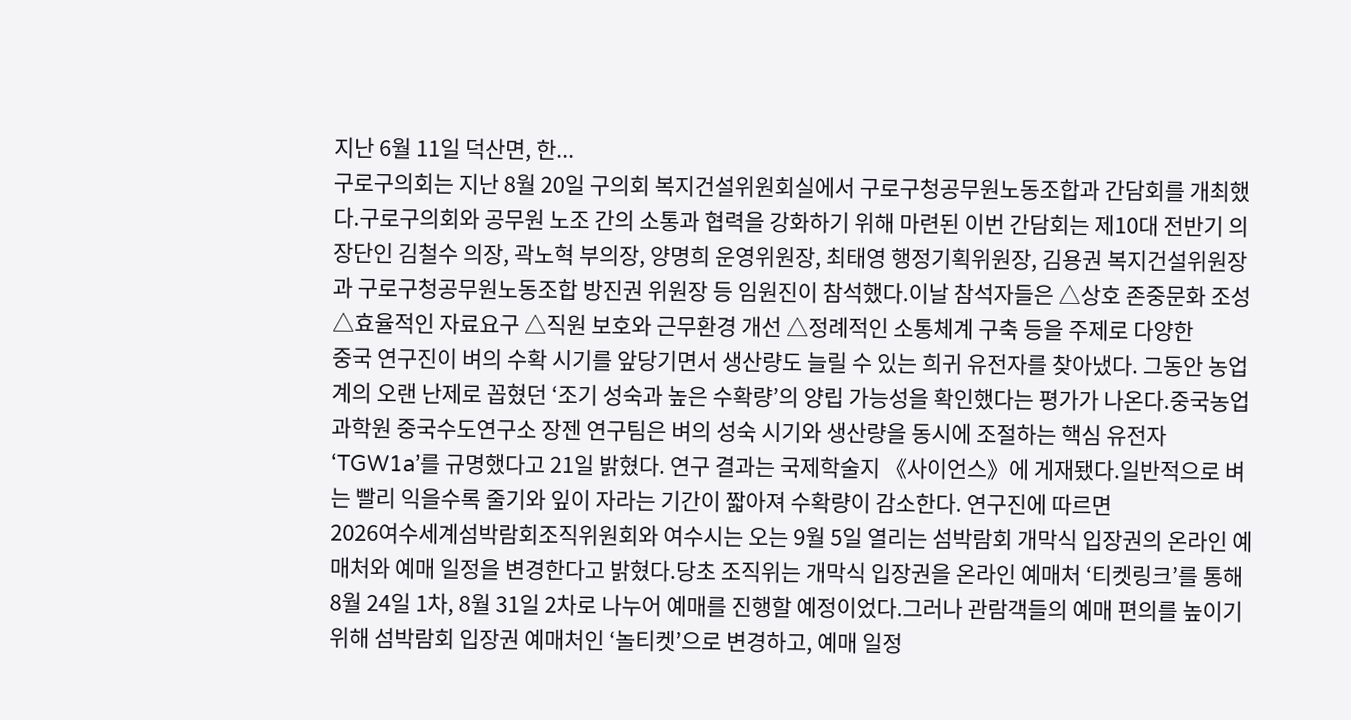지난 6월 11일 덕산면, 한...
구로구의회는 지난 8월 20일 구의회 복지건설위원회실에서 구로구청공무원노동조합과 간담회를 개최했다.구로구의회와 공무원 노조 간의 소통과 협력을 강화하기 위해 마련된 이번 간담회는 제10대 전반기 의장단인 김철수 의장, 곽노혁 부의장, 양명희 운영위원장, 최태영 행정기획위원장, 김용권 복지건설위원장과 구로구청공무원노동조합 방진권 위원장 등 임원진이 참석했다.이날 참석자들은 △상호 존중문화 조성 △효율적인 자료요구 △직원 보호와 근무환경 개선 △정례적인 소통체계 구축 등을 주제로 다양한
중국 연구진이 벼의 수확 시기를 앞당기면서 생산량도 늘릴 수 있는 희귀 유전자를 찾아냈다. 그동안 농업계의 오랜 난제로 꼽혔던 ‘조기 성숙과 높은 수확량’의 양립 가능성을 확인했다는 평가가 나온다.중국농업과학원 중국수도연구소 장젠 연구팀은 벼의 성숙 시기와 생산량을 동시에 조절하는 핵심 유전자 ‘TGW1a’를 규명했다고 21일 밝혔다. 연구 결과는 국제학술지 《사이언스》에 게재됐다.일반적으로 벼는 빨리 익을수록 줄기와 잎이 자라는 기간이 짧아져 수확량이 감소한다. 연구진에 따르면
2026여수세계섬박람회조직위원회와 여수시는 오는 9월 5일 열리는 섬박람회 개막식 입장권의 온라인 예매처와 예매 일정을 변경한다고 밝혔다.당초 조직위는 개막식 입장권을 온라인 예매처 ‘티켓링크’를 통해 8월 24일 1차, 8월 31일 2차로 나누어 예매를 진행할 예정이었다.그러나 관람객들의 예매 편의를 높이기 위해 섬박람회 입장권 예매처인 ‘놀티켓’으로 변경하고, 예매 일정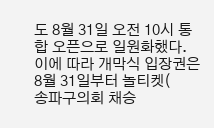도 8월 31일 오전 10시 통합 오픈으로 일원화했다.이에 따라 개막식 입장권은 8월 31일부터 놀티켓(
송파구의회 채승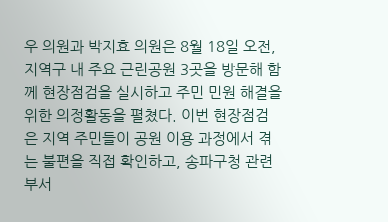우 의원과 박지효 의원은 8월 18일 오전, 지역구 내 주요 근린공원 3곳을 방문해 함께 현장점검을 실시하고 주민 민원 해결을 위한 의정활동을 펼쳤다. 이번 현장점검은 지역 주민들이 공원 이용 과정에서 겪는 불편을 직접 확인하고, 송파구청 관련 부서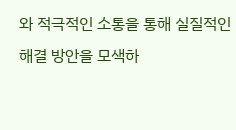와 적극적인 소통을 통해 실질적인 해결 방안을 모색하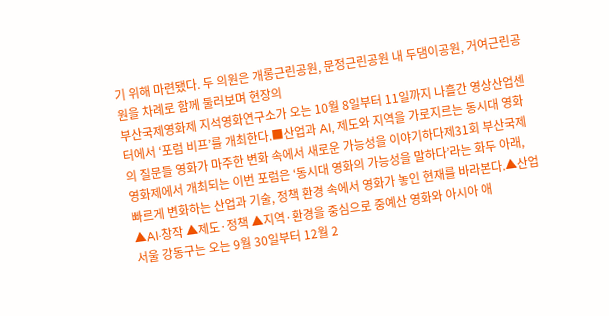기 위해 마련됐다. 두 의원은 개롱근린공원, 문정근린공원 내 두댐이공원, 거여근린공원을 차례로 함께 둘러보며 현장의
부산국제영화제 지석영화연구소가 오는 10월 8일부터 11일까지 나흘간 영상산업센터에서 ‘포럼 비프’를 개최한다.■산업과 AI, 제도와 지역을 가로지르는 동시대 영화의 질문들 영화가 마주한 변화 속에서 새로운 가능성을 이야기하다제31회 부산국제영화제에서 개최되는 이번 포럼은 ‘동시대 영화의 가능성을 말하다’라는 화두 아래, 빠르게 변화하는 산업과 기술, 정책 환경 속에서 영화가 놓인 현재를 바라본다.▲산업 ▲AI·창작 ▲제도·정책 ▲지역·환경을 중심으로 중예산 영화와 아시아 애
서울 강동구는 오는 9월 30일부터 12월 2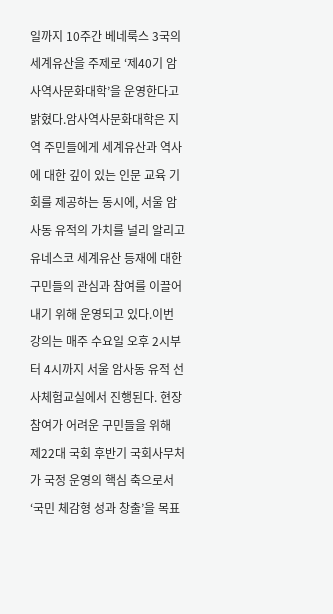일까지 10주간 베네룩스 3국의 세계유산을 주제로 ‘제40기 암사역사문화대학’을 운영한다고 밝혔다.암사역사문화대학은 지역 주민들에게 세계유산과 역사에 대한 깊이 있는 인문 교육 기회를 제공하는 동시에, 서울 암사동 유적의 가치를 널리 알리고 유네스코 세계유산 등재에 대한 구민들의 관심과 참여를 이끌어내기 위해 운영되고 있다.이번 강의는 매주 수요일 오후 2시부터 4시까지 서울 암사동 유적 선사체험교실에서 진행된다. 현장 참여가 어려운 구민들을 위해
제22대 국회 후반기 국회사무처가 국정 운영의 핵심 축으로서 ‘국민 체감형 성과 창출’을 목표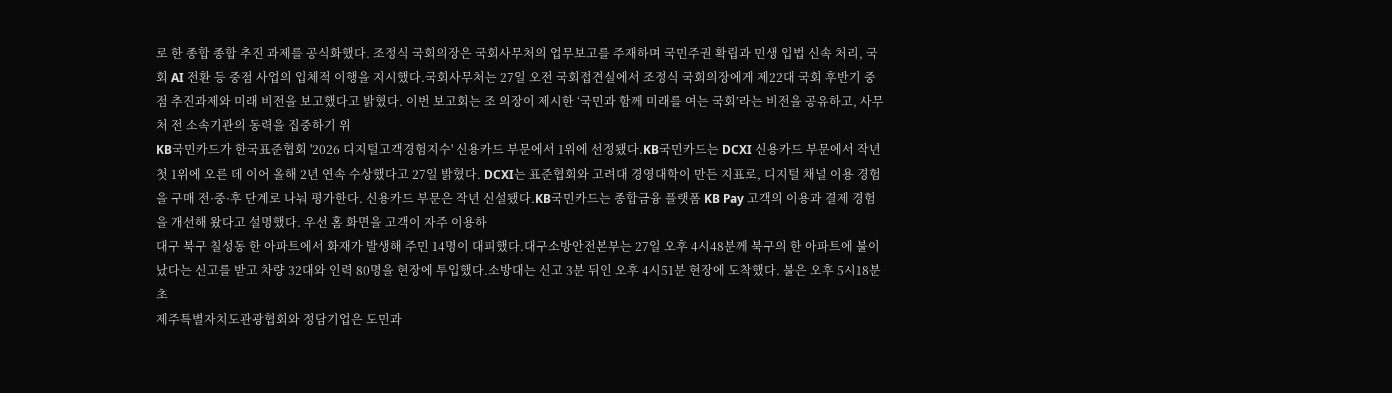로 한 종합 종합 추진 과제를 공식화했다. 조정식 국회의장은 국회사무처의 업무보고를 주재하며 국민주권 확립과 민생 입법 신속 처리, 국회 AI 전환 등 중점 사업의 입체적 이행을 지시했다.국회사무처는 27일 오전 국회접견실에서 조정식 국회의장에게 제22대 국회 후반기 중점 추진과제와 미래 비전을 보고했다고 밝혔다. 이번 보고회는 조 의장이 제시한 ‘국민과 함께 미래를 여는 국회’라는 비전을 공유하고, 사무처 전 소속기관의 동력을 집중하기 위
KB국민카드가 한국표준협회 '2026 디지털고객경험지수' 신용카드 부문에서 1위에 선정됐다.KB국민카드는 DCXI 신용카드 부문에서 작년 첫 1위에 오른 데 이어 올해 2년 연속 수상했다고 27일 밝혔다. DCXI는 표준협회와 고려대 경영대학이 만든 지표로, 디지털 채널 이용 경험을 구매 전·중·후 단계로 나눠 평가한다. 신용카드 부문은 작년 신설됐다.KB국민카드는 종합금융 플랫폼 KB Pay 고객의 이용과 결제 경험을 개선해 왔다고 설명했다. 우선 홈 화면을 고객이 자주 이용하
대구 북구 칠성동 한 아파트에서 화재가 발생해 주민 14명이 대피했다.대구소방안전본부는 27일 오후 4시48분께 북구의 한 아파트에 불이 났다는 신고를 받고 차량 32대와 인력 80명을 현장에 투입했다.소방대는 신고 3분 뒤인 오후 4시51분 현장에 도착했다. 불은 오후 5시18분 초
제주특별자치도관광협회와 정담기업은 도민과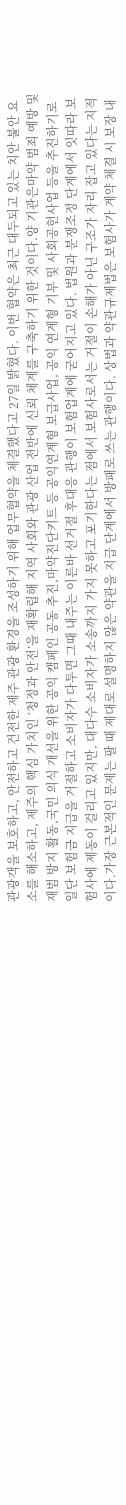관광객을 보호하고, 안전하고 건전한 제주 관광 환경을 조성하기 위해 업무협약을 체결했다고 27일 밝혔다. 이번 협약은 최근 대두되고 있는 치안 불안 요소를 해소하고, 제주의 핵심 가치인 ‘청정과 안전’을 재확립해 지역 사회와 관광 산업 전반에 신뢰 체계를 구축하기 위한 것이다.양 기관은마약 범죄 예방 및 재범 방지 활동,국민 의식 개선을 위한 공익 캠페인 공동 추진,마약진단키트 등 공익연계형 보급사업, 공익 연계형 기부 및 사회공헌사업 등을 추진하기로
일단 보험금 지급을 거절하고 소비자가 다투면 그때 내주는 이른바 선거절 후대응 관행이 보험업계에 굳어지고 있다. 법원과 분쟁조정 단계에서 잇따라 보험사에 제동이 걸리고 있지만, 대다수 소비자가 소송까지 가지 못하고 포기한다는 점에서 보험사로서는 거절이 손해가 아닌 구조가 자리 잡고 있다는 지적이다.가장 근본적인 문제는 팔 때 제대로 설명하지 않은 약관을 지급 단계에서 방패로 쓰는 관행이다. 상법과 약관규제법은 보험사가 계약 체결 시 보장 내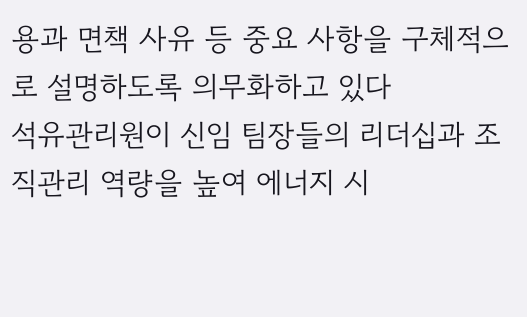용과 면책 사유 등 중요 사항을 구체적으로 설명하도록 의무화하고 있다
석유관리원이 신임 팀장들의 리더십과 조직관리 역량을 높여 에너지 시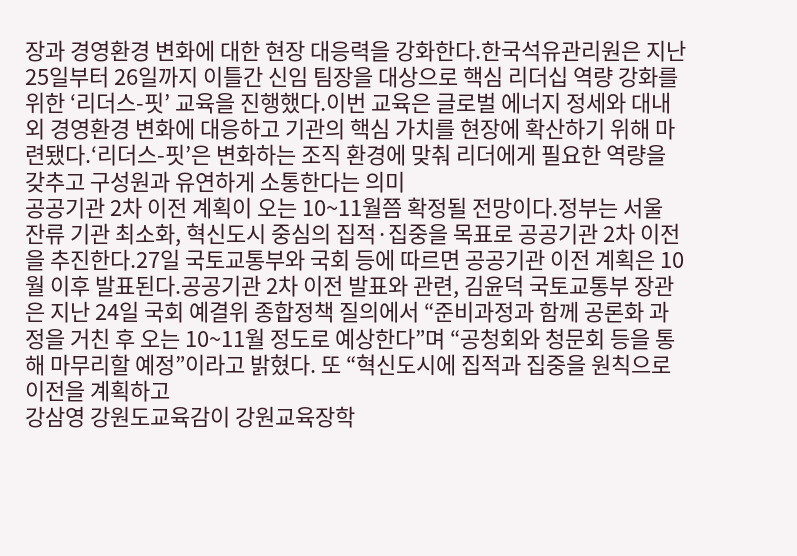장과 경영환경 변화에 대한 현장 대응력을 강화한다.한국석유관리원은 지난 25일부터 26일까지 이틀간 신임 팀장을 대상으로 핵심 리더십 역량 강화를 위한 ‘리더스-핏’ 교육을 진행했다.이번 교육은 글로벌 에너지 정세와 대내외 경영환경 변화에 대응하고 기관의 핵심 가치를 현장에 확산하기 위해 마련됐다.‘리더스-핏’은 변화하는 조직 환경에 맞춰 리더에게 필요한 역량을 갖추고 구성원과 유연하게 소통한다는 의미
공공기관 2차 이전 계획이 오는 10~11월쯤 확정될 전망이다.정부는 서울 잔류 기관 최소화, 혁신도시 중심의 집적·집중을 목표로 공공기관 2차 이전을 추진한다.27일 국토교통부와 국회 등에 따르면 공공기관 이전 계획은 10월 이후 발표된다.공공기관 2차 이전 발표와 관련, 김윤덕 국토교통부 장관은 지난 24일 국회 예결위 종합정책 질의에서 “준비과정과 함께 공론화 과정을 거친 후 오는 10~11월 정도로 예상한다”며 “공청회와 청문회 등을 통해 마무리할 예정”이라고 밝혔다. 또 “혁신도시에 집적과 집중을 원칙으로 이전을 계획하고
강삼영 강원도교육감이 강원교육장학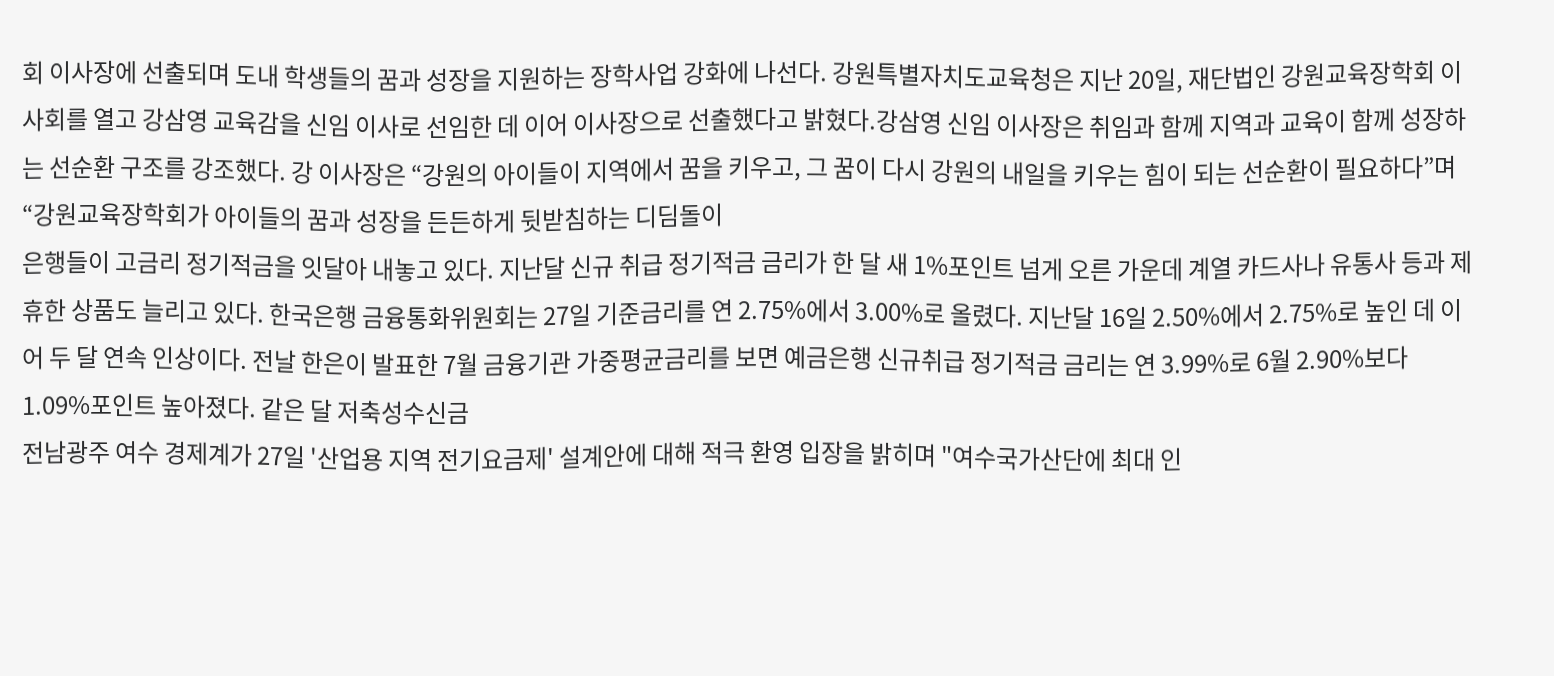회 이사장에 선출되며 도내 학생들의 꿈과 성장을 지원하는 장학사업 강화에 나선다. 강원특별자치도교육청은 지난 20일, 재단법인 강원교육장학회 이사회를 열고 강삼영 교육감을 신임 이사로 선임한 데 이어 이사장으로 선출했다고 밝혔다.강삼영 신임 이사장은 취임과 함께 지역과 교육이 함께 성장하는 선순환 구조를 강조했다. 강 이사장은 “강원의 아이들이 지역에서 꿈을 키우고, 그 꿈이 다시 강원의 내일을 키우는 힘이 되는 선순환이 필요하다”며 “강원교육장학회가 아이들의 꿈과 성장을 든든하게 뒷받침하는 디딤돌이
은행들이 고금리 정기적금을 잇달아 내놓고 있다. 지난달 신규 취급 정기적금 금리가 한 달 새 1%포인트 넘게 오른 가운데 계열 카드사나 유통사 등과 제휴한 상품도 늘리고 있다. 한국은행 금융통화위원회는 27일 기준금리를 연 2.75%에서 3.00%로 올렸다. 지난달 16일 2.50%에서 2.75%로 높인 데 이어 두 달 연속 인상이다. 전날 한은이 발표한 7월 금융기관 가중평균금리를 보면 예금은행 신규취급 정기적금 금리는 연 3.99%로 6월 2.90%보다 1.09%포인트 높아졌다. 같은 달 저축성수신금
전남광주 여수 경제계가 27일 '산업용 지역 전기요금제' 설계안에 대해 적극 환영 입장을 밝히며 "여수국가산단에 최대 인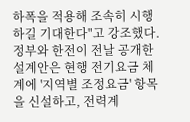하폭을 적용해 조속히 시행하길 기대한다"고 강조했다.
정부와 한전이 전날 공개한 설계안은 현행 전기요금 체계에 '지역별 조정요금' 항목을 신설하고, 전력계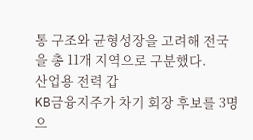통 구조와 균형성장을 고려해 전국을 총 11개 지역으로 구분했다.
산업용 전력 갑
KB금융지주가 차기 회장 후보를 3명으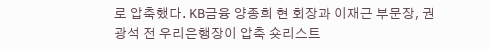로 압축했다. KB금융 양종희 현 회장과 이재근 부문장, 권광석 전 우리은행장이 압축 숏리스트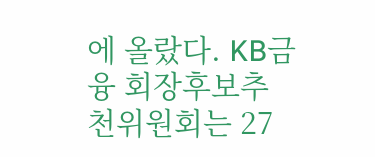에 올랐다. KB금융 회장후보추천위원회는 27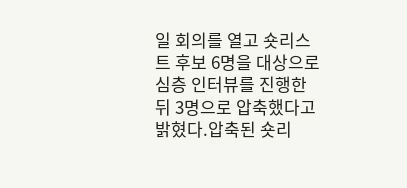일 회의를 열고 숏리스트 후보 6명을 대상으로 심층 인터뷰를 진행한 뒤 3명으로 압축했다고 밝혔다.압축된 숏리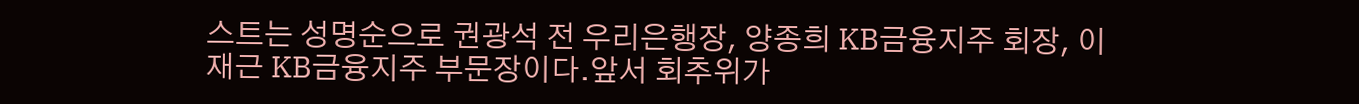스트는 성명순으로 권광석 전 우리은행장, 양종희 KB금융지주 회장, 이재근 KB금융지주 부문장이다.앞서 회추위가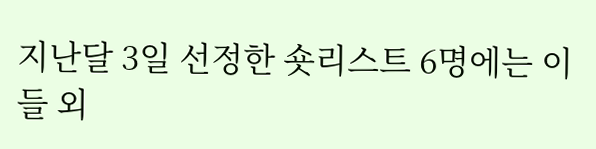지난달 3일 선정한 숏리스트 6명에는 이들 외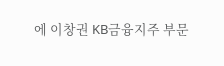에 이창권 KB금융지주 부문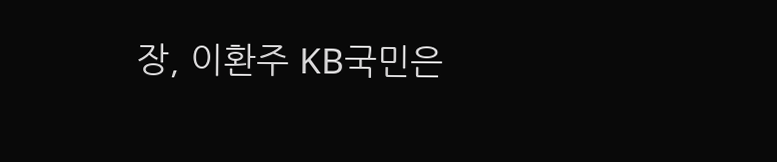장, 이환주 KB국민은